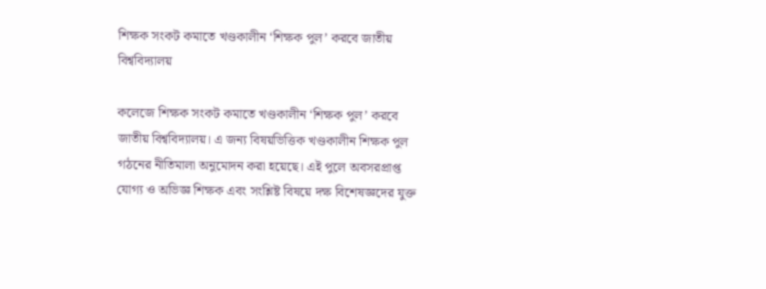শিক্ষক সংকট কমাতে খণ্ডকালীন ‘শিক্ষক পুল’ করবে জাতীয় বিশ্ববিদ্যালয়

কলেজে শিক্ষক সংকট কমাতে খণ্ডকালীন ‘শিক্ষক পুল’ করবে জাতীয় বিশ্ববিদ্যালয়। এ জন্য বিষয়ভিত্তিক খণ্ডকালীন শিক্ষক পুল গঠনের নীতিমালা অনুমোদন করা হয়েছে। এই পুলে অবসরপ্রাপ্ত যোগ্য ও অভিজ্ঞ শিক্ষক এবং সংশ্লিষ্ট বিষয়ে দক্ষ বিশেষজ্ঞদের যুক্ত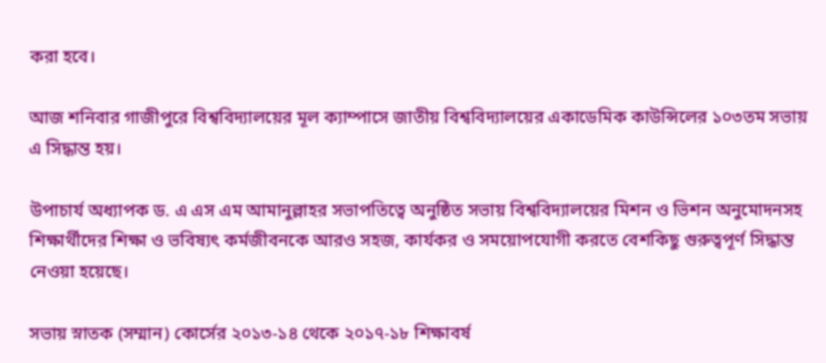করা হবে।

আজ শনিবার গাজীপুরে বিশ্ববিদ্যালয়ের মূল ক্যাম্পাসে জাতীয় বিশ্ববিদ্যালয়ের একাডেমিক কাউন্সিলের ১০৩তম সভায় এ সিদ্ধান্ত হয়।

উপাচার্য অধ্যাপক ড. এ এস এম আমানুল্লাহর সভাপতিত্বে অনুষ্ঠিত সভায় বিশ্ববিদ্যালয়ের মিশন ও ভিশন অনুমোদনসহ শিক্ষার্থীদের শিক্ষা ও ভবিষ্যৎ কর্মজীবনকে আরও সহজ, কার্যকর ও সময়োপযোগী করতে বেশকিছু গুরুত্বপূর্ণ সিদ্ধান্ত নেওয়া হয়েছে।

সভায় স্নাতক (সম্মান) কোর্সের ২০১৩-১৪ থেকে ২০১৭-১৮ শিক্ষাবর্ষ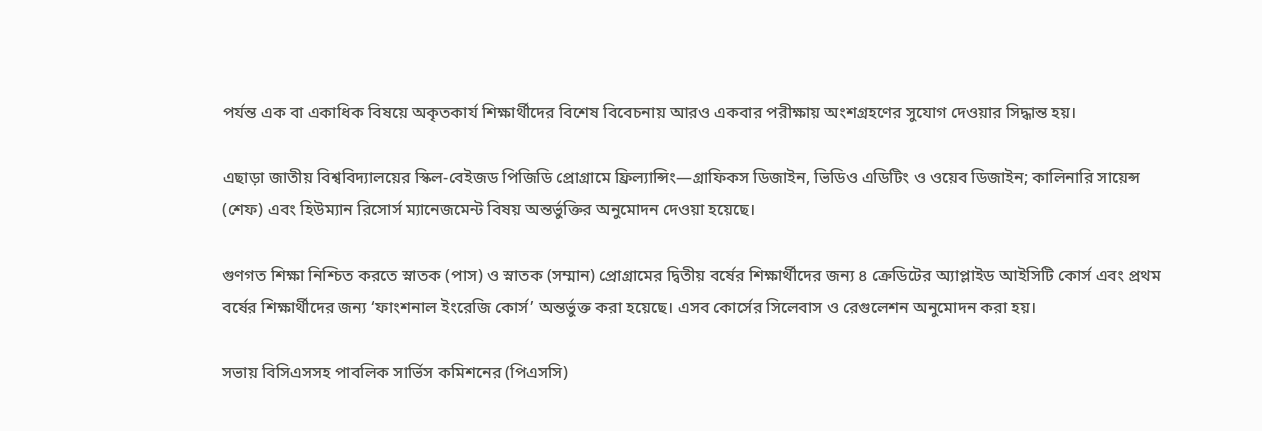পর্যন্ত এক বা একাধিক বিষয়ে অকৃতকার্য শিক্ষার্থীদের বিশেষ বিবেচনায় আরও একবার পরীক্ষায় অংশগ্রহণের সুযোগ দেওয়ার সিদ্ধান্ত হয়।

এছাড়া জাতীয় বিশ্ববিদ্যালয়ের স্কিল-বেইজড পিজিডি প্রোগ্রামে ফ্রিল্যান্সিং—গ্রাফিকস ডিজাইন, ভিডিও এডিটিং ও ওয়েব ডিজাইন; কালিনারি সায়েন্স (শেফ) এবং হিউম্যান রিসোর্স ম্যানেজমেন্ট বিষয় অন্তর্ভুক্তির অনুমোদন দেওয়া হয়েছে।

গুণগত শিক্ষা নিশ্চিত করতে স্নাতক (পাস) ও স্নাতক (সম্মান) প্রোগ্রামের দ্বিতীয় বর্ষের শিক্ষার্থীদের জন্য ৪ ক্রেডিটের অ্যাপ্লাইড আইসিটি কোর্স এবং প্রথম বর্ষের শিক্ষার্থীদের জন্য ‘ফাংশনাল ইংরেজি কোর্স’ অন্তর্ভুক্ত করা হয়েছে। এসব কোর্সের সিলেবাস ও রেগুলেশন অনুমোদন করা হয়।

সভায় বিসিএসসহ পাবলিক সার্ভিস কমিশনের (পিএসসি)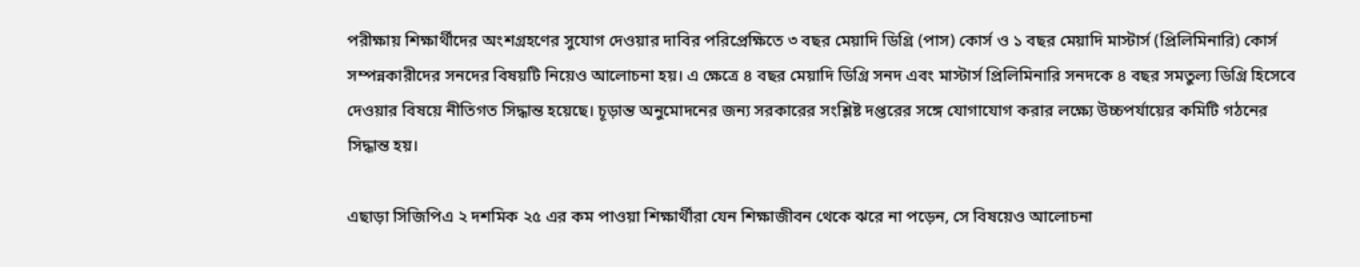পরীক্ষায় শিক্ষার্থীদের অংশগ্রহণের সুযোগ দেওয়ার দাবির পরিপ্রেক্ষিতে ৩ বছর মেয়াদি ডিগ্রি (পাস) কোর্স ও ১ বছর মেয়াদি মাস্টার্স (প্রিলিমিনারি) কোর্স সম্পন্নকারীদের সনদের বিষয়টি নিয়েও আলোচনা হয়। এ ক্ষেত্রে ৪ বছর মেয়াদি ডিগ্রি সনদ এবং মাস্টার্স প্রিলিমিনারি সনদকে ৪ বছর সমতুল্য ডিগ্রি হিসেবে দেওয়ার বিষয়ে নীতিগত সিদ্ধান্ত হয়েছে। চূড়ান্ত অনুমোদনের জন্য সরকারের সংশ্লিষ্ট দপ্তরের সঙ্গে যোগাযোগ করার লক্ষ্যে উচ্চপর্যায়ের কমিটি গঠনের সিদ্ধান্ত হয়।

এছাড়া সিজিপিএ ২ দশমিক ২৫ এর কম পাওয়া শিক্ষার্থীরা যেন শিক্ষাজীবন থেকে ঝরে না পড়েন, সে বিষয়েও আলোচনা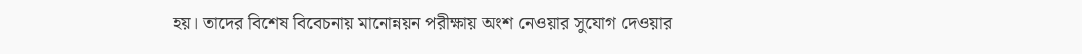হয়। তাদের বিশেষ বিবেচনায় মানোন্নয়ন পরীক্ষায় অংশ নেওয়ার সুযোগ দেওয়ার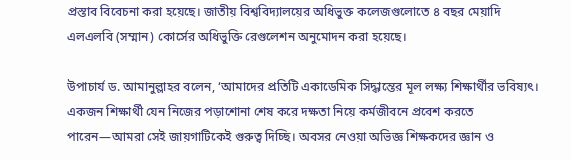প্রস্তাব বিবেচনা করা হয়েছে। জাতীয় বিশ্ববিদ্যালয়ের অধিভুক্ত কলেজগুলোতে ৪ বছর মেয়াদি এলএলবি (সম্মান) কোর্সের অধিভুক্তি রেগুলেশন অনুমোদন করা হয়েছে।

উপাচার্য ড. আমানুল্লাহর বলেন, ‘আমাদের প্রতিটি একাডেমিক সিদ্ধান্তের মূল লক্ষ্য শিক্ষার্থীর ভবিষ্যৎ। একজন শিক্ষার্থী যেন নিজের পড়াশোনা শেষ করে দক্ষতা নিয়ে কর্মজীবনে প্রবেশ করতে পারেন—আমরা সেই জায়গাটিকেই গুরুত্ব দিচ্ছি। অবসর নেওয়া অভিজ্ঞ শিক্ষকদের জ্ঞান ও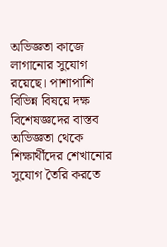অভিজ্ঞতা কাজে লাগানোর সুযোগ রয়েছে। পাশাপাশি বিভিন্ন বিষয়ে দক্ষ বিশেষজ্ঞদের বাস্তব অভিজ্ঞতা থেকে শিক্ষার্থীদের শেখানোর সুযোগ তৈরি করতে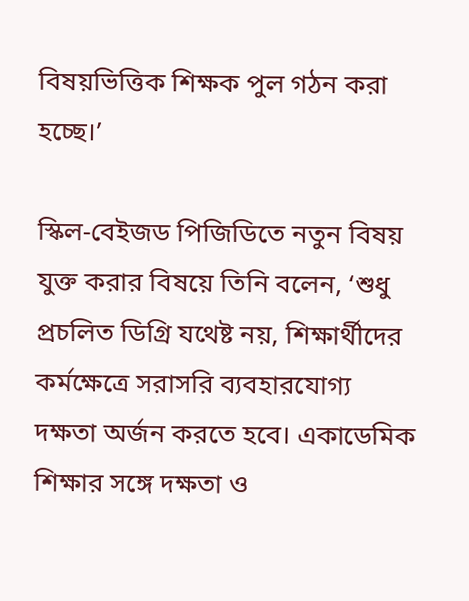বিষয়ভিত্তিক শিক্ষক পুল গঠন করা হচ্ছে।’

স্কিল-বেইজড পিজিডিতে নতুন বিষয় যুক্ত করার বিষয়ে তিনি বলেন, ‘শুধু প্রচলিত ডিগ্রি যথেষ্ট নয়, শিক্ষার্থীদের কর্মক্ষেত্রে সরাসরি ব্যবহারযোগ্য দক্ষতা অর্জন করতে হবে। একাডেমিক শিক্ষার সঙ্গে দক্ষতা ও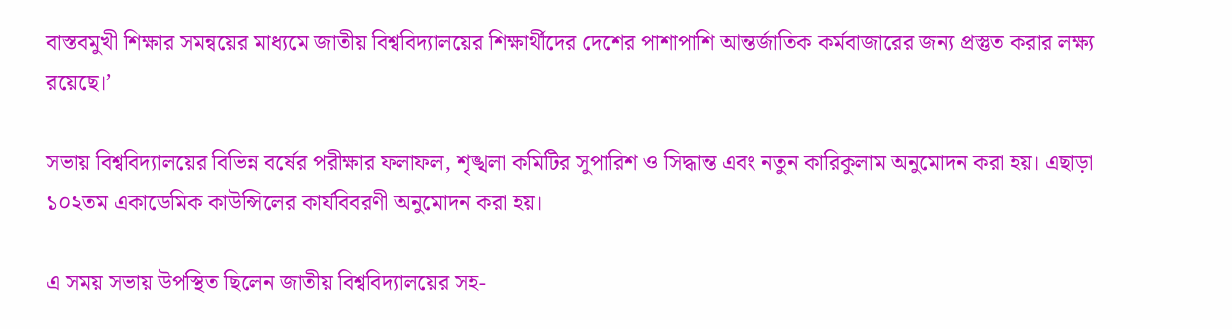বাস্তবমুখী শিক্ষার সমন্বয়ের মাধ্যমে জাতীয় বিশ্ববিদ্যালয়ের শিক্ষার্থীদের দেশের পাশাপাশি আন্তর্জাতিক কর্মবাজারের জন্য প্রস্তুত করার লক্ষ্য রয়েছে।’

সভায় বিশ্ববিদ্যালয়ের বিভিন্ন বর্ষের পরীক্ষার ফলাফল, শৃঙ্খলা কমিটির সুপারিশ ও সিদ্ধান্ত এবং নতুন কারিকুলাম অনুমোদন করা হয়। এছাড়া ১০২তম একাডেমিক কাউন্সিলের কার্যবিবরণী অনুমোদন করা হয়।

এ সময় সভায় উপস্থিত ছিলেন জাতীয় বিশ্ববিদ্যালয়ের সহ-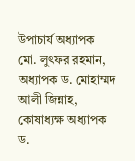উপাচার্য অধ্যাপক মো. লুৎফর রহমান, অধ্যাপক ড. মোহাম্মদ আলী জিন্নাহ, কোষাধ্যক্ষ অধ্যাপক ড.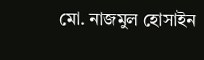মো. নাজমুল হোসাইন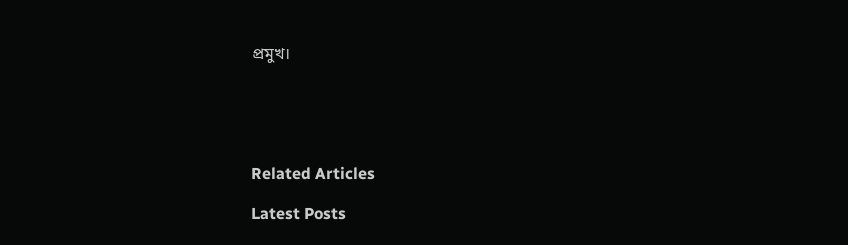প্রমুখ।





Related Articles

Latest Posts